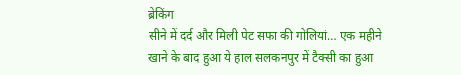ब्रेकिंग
सीने में दर्द और मिली पेट सफा की गोलियां… एक महीने खाने के बाद हुआ ये हाल सलकनपुर में टैक्सी का हुआ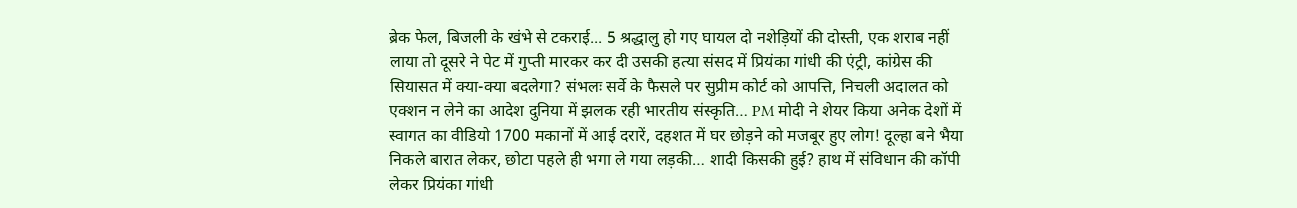ब्रेक फेल, बिजली के खंभे से टकराई... 5 श्रद्धालु हो गए घायल दो नशेड़‍ियों की दोस्ती, एक शराब नहीं लाया तो दूसरे ने पेट में गुप्ती मारकर कर दी उसकी हत्या संसद में प्रियंका गांधी की एंट्री, कांग्रेस की सियासत में क्या-क्या बदलेगा? संभलः सर्वे के फैसले पर सुप्रीम कोर्ट को आपत्ति, निचली अदालत को एक्शन न लेने का आदेश दुनिया में झलक रही भारतीय संस्कृति… PM मोदी ने शेयर किया अनेक देशों में स्वागत का वीडियो 1700 मकानों में आई दरारें, दहशत में घर छोड़ने को मजबूर हुए लोग! दूल्हा बने भैया निकले बारात लेकर, छोटा पहले ही भगा ले गया लड़की… शादी किसकी हुई? हाथ में संविधान की कॉपी लेकर प्रियंका गांधी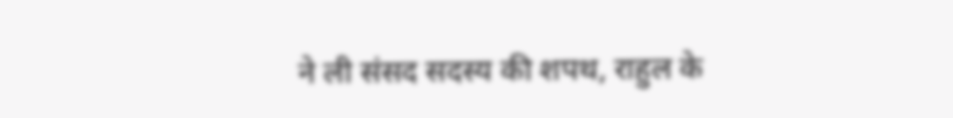ने ली संसद सदस्य की शपथ, राहुल के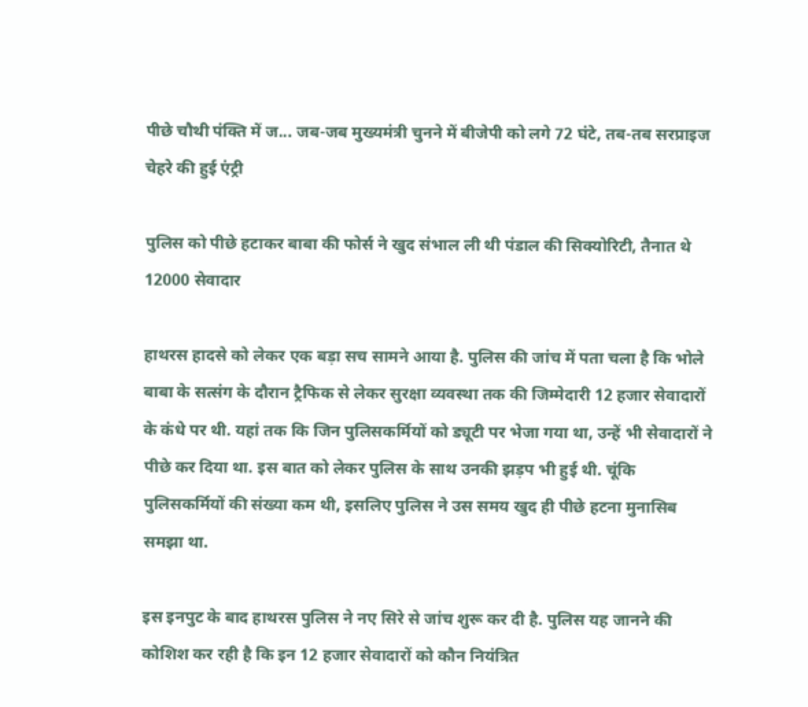पीछे चौथी पंक्ति में ज... जब-जब मुख्यमंत्री चुनने में बीजेपी को लगे 72 घंटे, तब-तब सरप्राइज चेहरे की हुई एंट्री

पुलिस को पीछे हटाकर बाबा की फोर्स ने खुद संभाल ली थी पंडाल की सिक्योरिटी, तैनात थे 12000 सेवादार

हाथरस हादसे को लेकर एक बड़ा सच सामने आया है. पुलिस की जांच में पता चला है कि भोले बाबा के सत्संग के दौरान ट्रैफिक से लेकर सुरक्षा व्यवस्था तक की जिम्मेदारी 12 हजार सेवादारों के कंधे पर थी. यहां तक कि जिन पुलिसकर्मियों को ड्यूटी पर भेजा गया था, उन्हें भी सेवादारों ने पीछे कर दिया था. इस बात को लेकर पुलिस के साथ उनकी झड़प भी हुई थी. चूंकि पुलिसकर्मियों की संख्या कम थी, इसलिए पुलिस ने उस समय खुद ही पीछे हटना मुनासिब समझा था.

इस इनपुट के बाद हाथरस पुलिस ने नए सिरे से जांच शुरू कर दी है. पुलिस यह जानने की कोशिश कर रही है कि इन 12 हजार सेवादारों को कौन नियंत्रित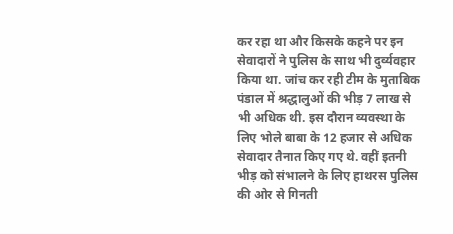कर रहा था और किसके कहने पर इन सेवादारों ने पुलिस के साथ भी दुर्व्यवहार किया था. जांच कर रही टीम के मुताबिक पंडाल में श्रद्धालुओं की भीड़ 7 लाख से भी अधिक थी. इस दौरान व्यवस्था के लिए भोले बाबा के 12 हजार से अधिक सेवादार तैनात किए गए थे. वहीं इतनी भीड़ को संभालने के लिए हाथरस पुलिस की ओर से गिनती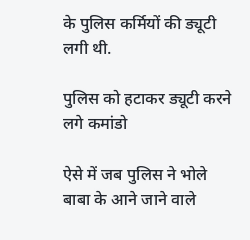के पुलिस कर्मियों की ड्यूटी लगी थी.

पुलिस को हटाकर ड्यूटी करने लगे कमांडो

ऐसे में जब पुलिस ने भोले बाबा के आने जाने वाले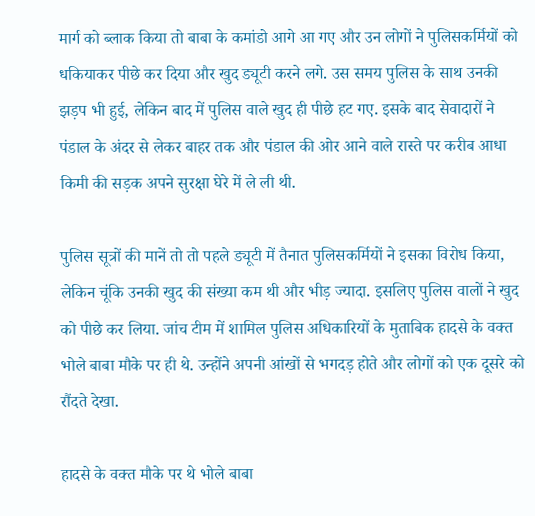मार्ग को ब्लाक किया तो बाबा के कमांडो आगे आ गए और उन लोगों ने पुलिसकर्मियों को धकियाकर पीछे कर दिया और खुद ड्यूटी करने लगे. उस समय पुलिस के साथ उनकी झड़प भी हुई, लेकिन बाद में पुलिस वाले खुद ही पीछे हट गए. इसके बाद सेवादारों ने पंडाल के अंदर से लेकर बाहर तक और पंडाल की ओर आने वाले रास्ते पर करीब आधा किमी की सड़क अपने सुरक्षा घेरे में ले ली थी.

पुलिस सूत्रों की मानें तो तो पहले ड्यूटी में तैनात पुलिसकर्मियों ने इसका विरोध किया, लेकिन चूंकि उनकी खुद की संख्या कम थी और भीड़ ज्यादा. इसलिए पुलिस वालों ने खुद को पीछे कर लिया. जांच टीम में शामिल पुलिस अधिकारियों के मुताबिक हादसे के वक्त भोले बाबा मौके पर ही थे. उन्होंने अपनी आंखों से भगदड़ होते और लोगों को एक दूसरे को रौंदते देखा.

हादसे के वक्त मौके पर थे भोले बाबा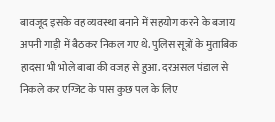बावजूद इसके वह व्यवस्था बनाने में सहयोग करने के बजाय अपनी गाड़ी में बैठकर निकल गए थे. पुलिस सूत्रों के मुताबिक हादसा भी भोले बाबा की वजह से हुआ. दरअसल पंडाल से निकले कर एग्जिट के पास कुछ पल के लिए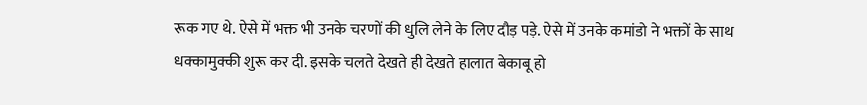रूक गए थे. ऐसे में भक्त भी उनके चरणों की धुलि लेने के लिए दौड़ पड़े. ऐसे में उनके कमांडो ने भक्तों के साथ धक्कामुक्की शुरू कर दी. इसके चलते देखते ही देखते हालात बेकाबू हो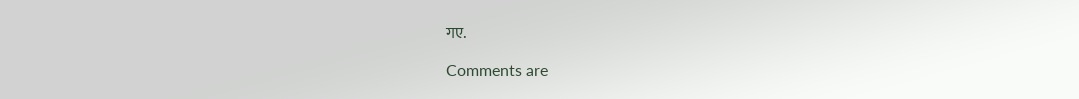गए.

Comments are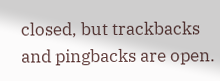closed, but trackbacks and pingbacks are open.